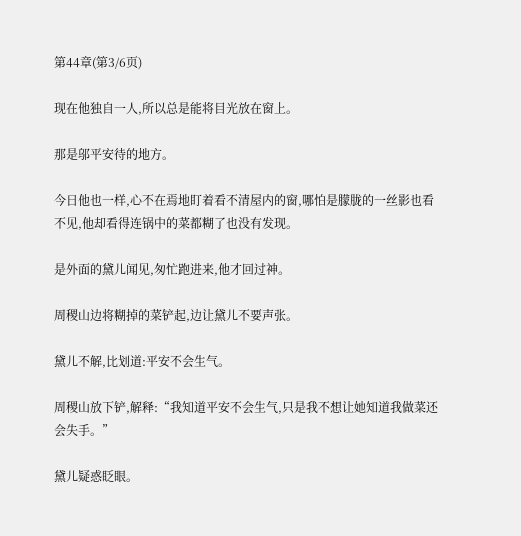第44章(第3/6页)

现在他独自一人,所以总是能将目光放在窗上。

那是邬平安待的地方。

今日他也一样,心不在焉地盯着看不清屋内的窗,哪怕是朦胧的一丝影也看不见,他却看得连锅中的菜都糊了也没有发现。

是外面的黛儿闻见,匆忙跑进来,他才回过神。

周稷山边将糊掉的菜铲起,边让黛儿不要声张。

黛儿不解,比划道:平安不会生气。

周稷山放下铲,解释:“我知道平安不会生气,只是我不想让她知道我做菜还会失手。”

黛儿疑惑眨眼。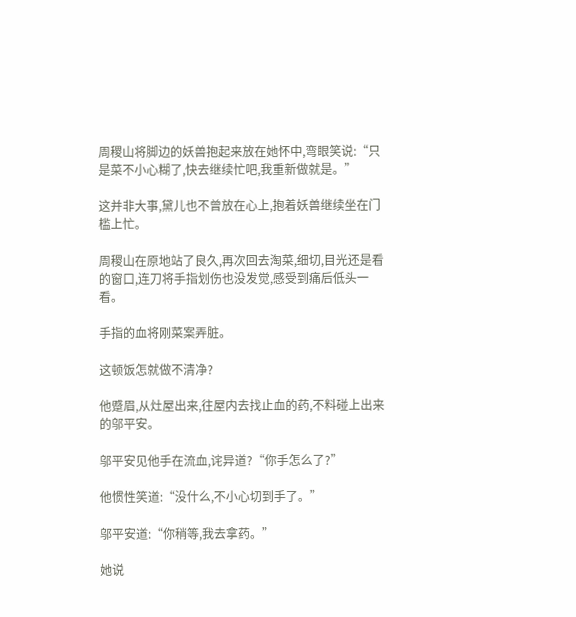周稷山将脚边的妖兽抱起来放在她怀中,弯眼笑说:“只是菜不小心糊了,快去继续忙吧,我重新做就是。”

这并非大事,黛儿也不曾放在心上,抱着妖兽继续坐在门槛上忙。

周稷山在原地站了良久,再次回去淘菜,细切,目光还是看的窗口,连刀将手指划伤也没发觉,感受到痛后低头一看。

手指的血将刚菜案弄脏。

这顿饭怎就做不清净?

他蹙眉,从灶屋出来,往屋内去找止血的药,不料碰上出来的邬平安。

邬平安见他手在流血,诧异道?“你手怎么了?”

他惯性笑道:“没什么,不小心切到手了。”

邬平安道:“你稍等,我去拿药。”

她说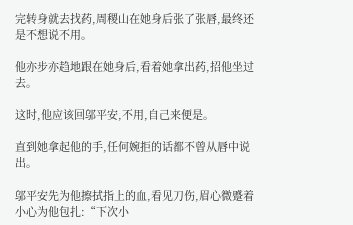完转身就去找药,周稷山在她身后张了张唇,最终还是不想说不用。

他亦步亦趋地跟在她身后,看着她拿出药,招他坐过去。

这时,他应该回邬平安,不用,自己来便是。

直到她拿起他的手,任何婉拒的话都不曾从唇中说出。

邬平安先为他擦拭指上的血,看见刀伤,眉心微蹙着小心为他包扎:“下次小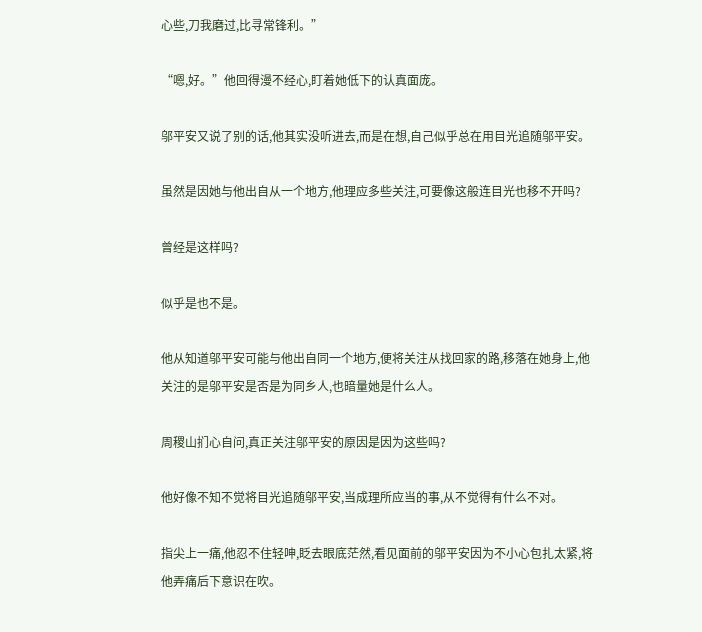心些,刀我磨过,比寻常锋利。”

“嗯,好。”他回得漫不经心,盯着她低下的认真面庞。

邬平安又说了别的话,他其实没听进去,而是在想,自己似乎总在用目光追随邬平安。

虽然是因她与他出自从一个地方,他理应多些关注,可要像这般连目光也移不开吗?

曾经是这样吗?

似乎是也不是。

他从知道邬平安可能与他出自同一个地方,便将关注从找回家的路,移落在她身上,他关注的是邬平安是否是为同乡人,也暗量她是什么人。

周稷山扪心自问,真正关注邬平安的原因是因为这些吗?

他好像不知不觉将目光追随邬平安,当成理所应当的事,从不觉得有什么不对。

指尖上一痛,他忍不住轻呻,眨去眼底茫然,看见面前的邬平安因为不小心包扎太紧,将他弄痛后下意识在吹。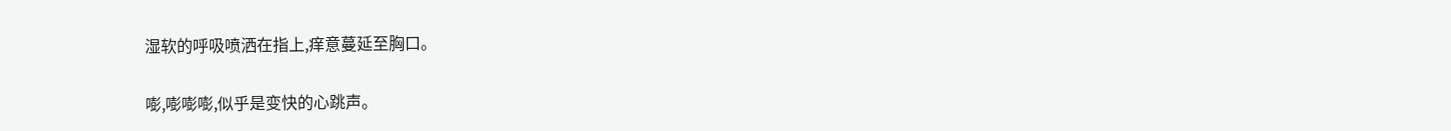湿软的呼吸喷洒在指上,痒意蔓延至胸口。

嘭,嘭嘭嘭,似乎是变快的心跳声。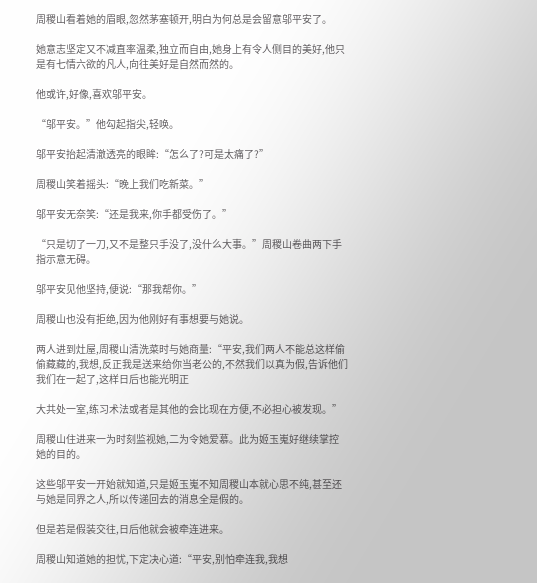周稷山看着她的眉眼,忽然茅塞顿开,明白为何总是会留意邬平安了。

她意志坚定又不减直率温柔,独立而自由,她身上有令人侧目的美好,他只是有七情六欲的凡人,向往美好是自然而然的。

他或许,好像,喜欢邬平安。

“邬平安。”他勾起指尖,轻唤。

邬平安抬起清澈透亮的眼眸:“怎么了?可是太痛了?”

周稷山笑着摇头:“晚上我们吃新菜。”

邬平安无奈笑:“还是我来,你手都受伤了。”

“只是切了一刀,又不是整只手没了,没什么大事。”周稷山卷曲两下手指示意无碍。

邬平安见他坚持,便说:“那我帮你。”

周稷山也没有拒绝,因为他刚好有事想要与她说。

两人进到灶屋,周稷山清洗菜时与她商量:“平安,我们两人不能总这样偷偷藏藏的,我想,反正我是送来给你当老公的,不然我们以真为假,告诉他们我们在一起了,这样日后也能光明正

大共处一室,练习术法或者是其他的会比现在方便,不必担心被发现。”

周稷山住进来一为时刻监视她,二为令她爱慕。此为姬玉嵬好继续掌控她的目的。

这些邬平安一开始就知道,只是姬玉嵬不知周稷山本就心思不纯,甚至还与她是同界之人,所以传递回去的消息全是假的。

但是若是假装交往,日后他就会被牵连进来。

周稷山知道她的担忧,下定决心道:“平安,别怕牵连我,我想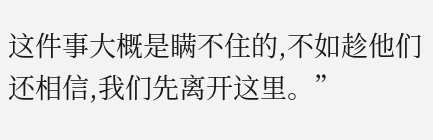这件事大概是瞒不住的,不如趁他们还相信,我们先离开这里。”